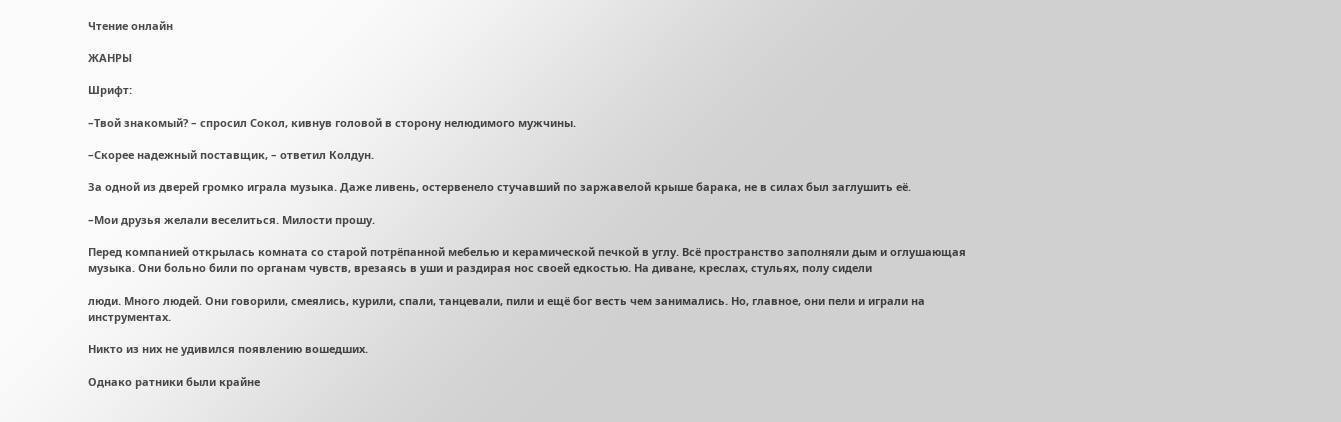Чтение онлайн

ЖАНРЫ

Шрифт:

–Твой знакомый? – спросил Сокол, кивнув головой в сторону нелюдимого мужчины.

–Скорее надежный поставщик, – ответил Колдун.

За одной из дверей громко играла музыка. Даже ливень, остервенело стучавший по заржавелой крыше барака, не в силах был заглушить её.

–Мои друзья желали веселиться. Милости прошу.

Перед компанией открылась комната со старой потрёпанной мебелью и керамической печкой в углу. Всё пространство заполняли дым и оглушающая музыка. Они больно били по органам чувств, врезаясь в уши и раздирая нос своей едкостью. На диване, креслах, стульях, полу сидели

люди. Много людей. Они говорили, смеялись, курили, спали, танцевали, пили и ещё бог весть чем занимались. Но, главное, они пели и играли на инструментах.

Никто из них не удивился появлению вошедших.

Однако ратники были крайне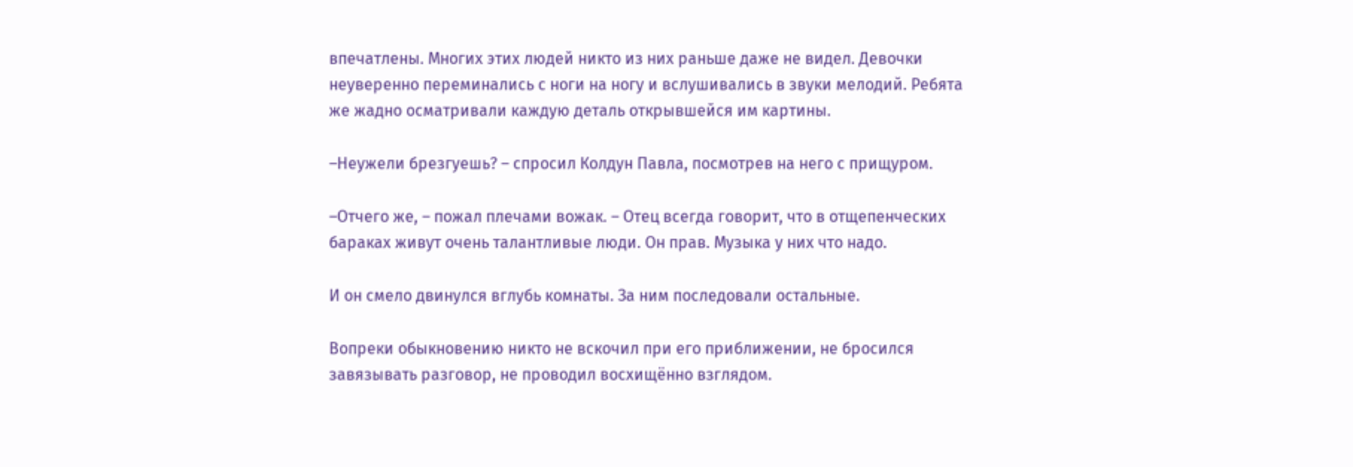впечатлены. Многих этих людей никто из них раньше даже не видел. Девочки неуверенно переминались с ноги на ногу и вслушивались в звуки мелодий. Ребята же жадно осматривали каждую деталь открывшейся им картины.

–Неужели брезгуешь? – спросил Колдун Павла, посмотрев на него с прищуром.

–Отчего же, – пожал плечами вожак. – Отец всегда говорит, что в отщепенческих бараках живут очень талантливые люди. Он прав. Музыка у них что надо.

И он смело двинулся вглубь комнаты. За ним последовали остальные.

Вопреки обыкновению никто не вскочил при его приближении, не бросился завязывать разговор, не проводил восхищённо взглядом.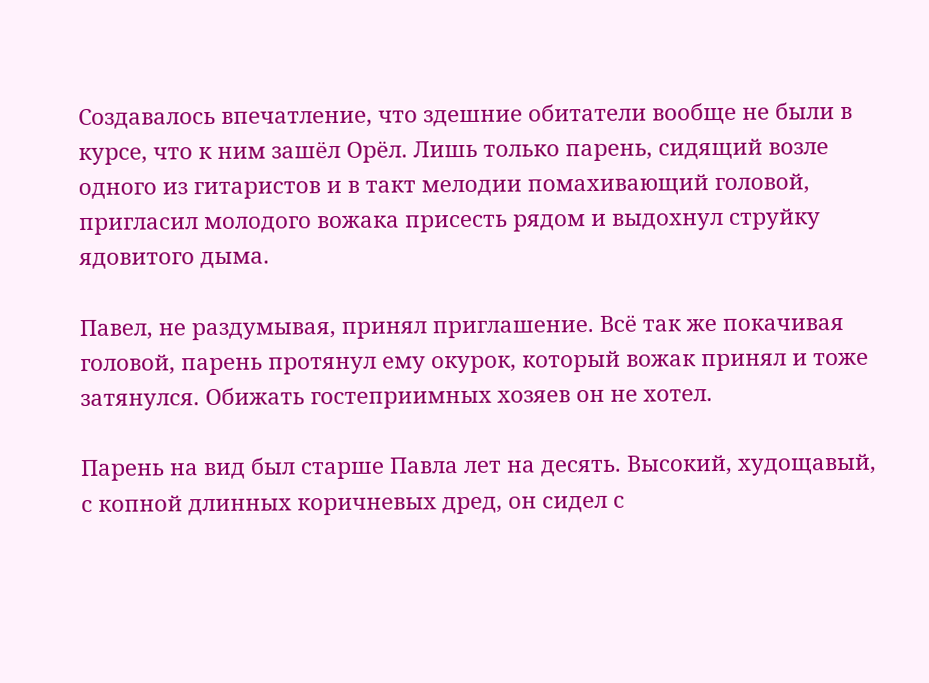Создавалось впечатление, что здешние обитатели вообще не были в курсе, что к ним зашёл Орёл. Лишь только парень, сидящий возле одного из гитаристов и в такт мелодии помахивающий головой, пригласил молодого вожака присесть рядом и выдохнул струйку ядовитого дыма.

Павел, не раздумывая, принял приглашение. Всё так же покачивая головой, парень протянул ему окурок, который вожак принял и тоже затянулся. Обижать гостеприимных хозяев он не хотел.

Парень на вид был старше Павла лет на десять. Высокий, худощавый, с копной длинных коричневых дред, он сидел с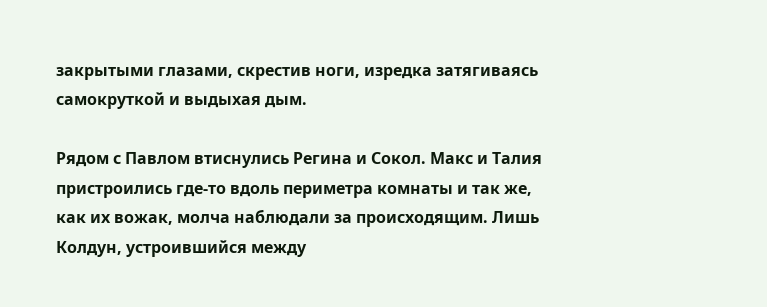закрытыми глазами, скрестив ноги, изредка затягиваясь самокруткой и выдыхая дым.

Рядом с Павлом втиснулись Регина и Сокол. Макс и Талия пристроились где-то вдоль периметра комнаты и так же, как их вожак, молча наблюдали за происходящим. Лишь Колдун, устроившийся между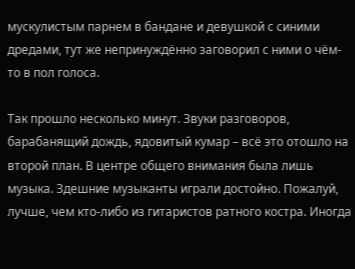мускулистым парнем в бандане и девушкой с синими дредами, тут же непринуждённо заговорил с ними о чём-то в пол голоса.

Так прошло несколько минут. Звуки разговоров, барабанящий дождь, ядовитый кумар – всё это отошло на второй план. В центре общего внимания была лишь музыка. Здешние музыканты играли достойно. Пожалуй, лучше, чем кто-либо из гитаристов ратного костра. Иногда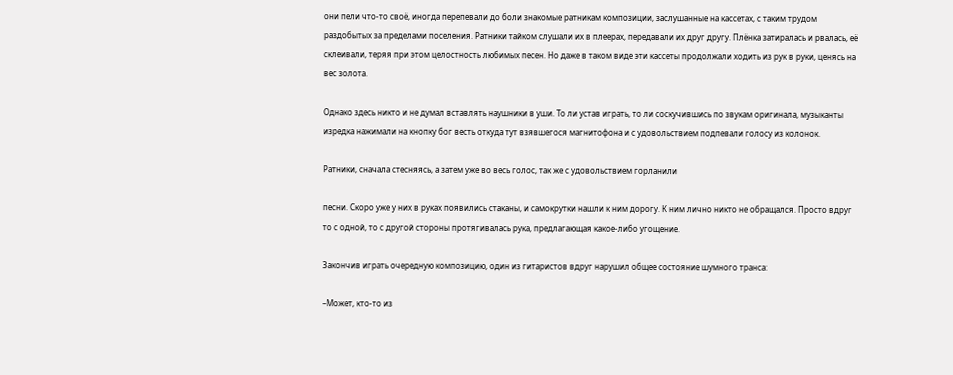они пели что-то своё, иногда перепевали до боли знакомые ратникам композиции, заслушанные на кассетах, с таким трудом раздобытых за пределами поселения. Ратники тайком слушали их в плеерах, передавали их друг другу. Плёнка затиралась и рвалась, её склеивали, теряя при этом целостность любимых песен. Но даже в таком виде эти кассеты продолжали ходить из рук в руки, ценясь на вес золота.

Однако здесь никто и не думал вставлять наушники в уши. То ли устав играть, то ли соскучившись по звукам оригинала, музыканты изредка нажимали на кнопку бог весть откуда тут взявшегося магнитофона и с удовольствием подпевали голосу из колонок.

Ратники, сначала стесняясь, а затем уже во весь голос, так же с удовольствием горланили

песни. Скоро уже у них в руках появились стаканы, и самокрутки нашли к ним дорогу. К ним лично никто не обращался. Просто вдруг то с одной, то с другой стороны протягивалась рука, предлагающая какое-либо угощение.

Закончив играть очередную композицию, один из гитаристов вдруг нарушил общее состояние шумного транса:

–Может, кто-то из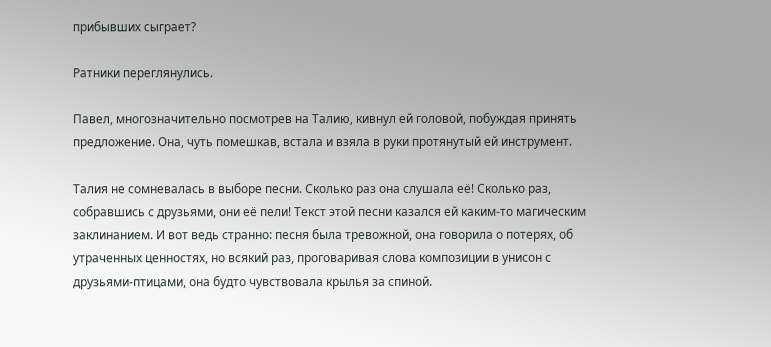прибывших сыграет?

Ратники переглянулись.

Павел, многозначительно посмотрев на Талию, кивнул ей головой, побуждая принять предложение. Она, чуть помешкав, встала и взяла в руки протянутый ей инструмент.

Талия не сомневалась в выборе песни. Сколько раз она слушала её! Сколько раз, собравшись с друзьями, они её пели! Текст этой песни казался ей каким-то магическим заклинанием. И вот ведь странно: песня была тревожной, она говорила о потерях, об утраченных ценностях, но всякий раз, проговаривая слова композиции в унисон с друзьями-птицами, она будто чувствовала крылья за спиной.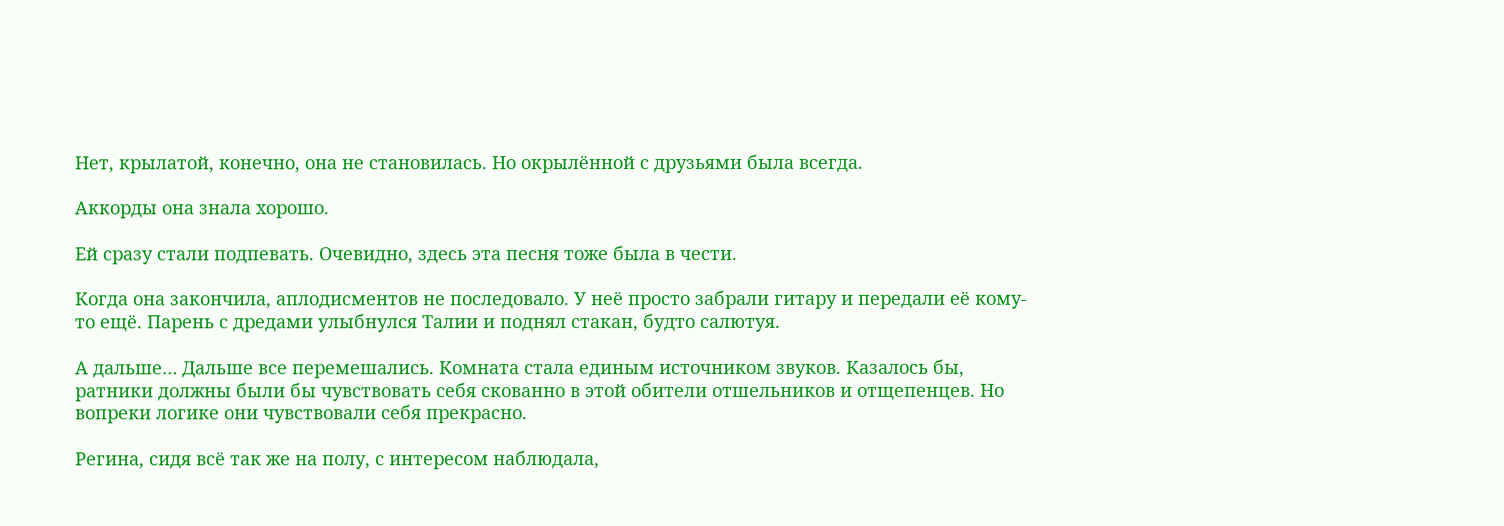Нет, крылатой, конечно, она не становилась. Но окрылённой с друзьями была всегда.

Аккорды она знала хорошо.

Ей сразу стали подпевать. Очевидно, здесь эта песня тоже была в чести.

Когда она закончила, аплодисментов не последовало. У неё просто забрали гитару и передали её кому-то ещё. Парень с дредами улыбнулся Талии и поднял стакан, будто салютуя.

А дальше… Дальше все перемешались. Комната стала единым источником звуков. Казалось бы, ратники должны были бы чувствовать себя скованно в этой обители отшельников и отщепенцев. Но вопреки логике они чувствовали себя прекрасно.

Регина, сидя всё так же на полу, с интересом наблюдала,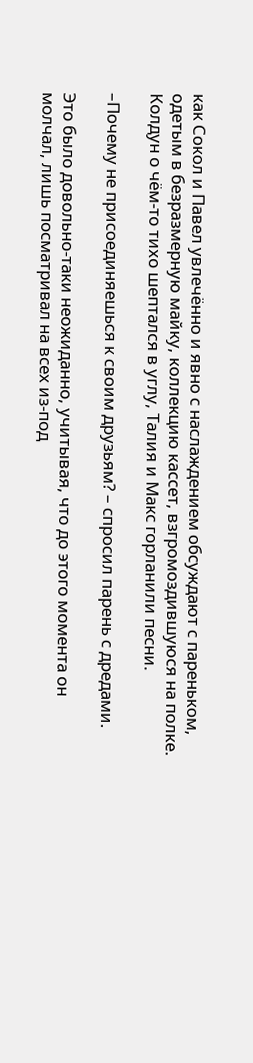как Сокол и Павел увлечённо и явно с наслаждением обсуждают с пареньком, одетым в безразмерную майку, коллекцию кассет, взгромоздившуюся на полке. Колдун о чём-то тихо шептался в углу, Талия и Макс горланили песни.

–Почему не присоединяешься к своим друзьям? – спросил парень с дредами.

Это было довольно-таки неожиданно, учитывая, что до этого момента он молчал, лишь посматривал на всех из-под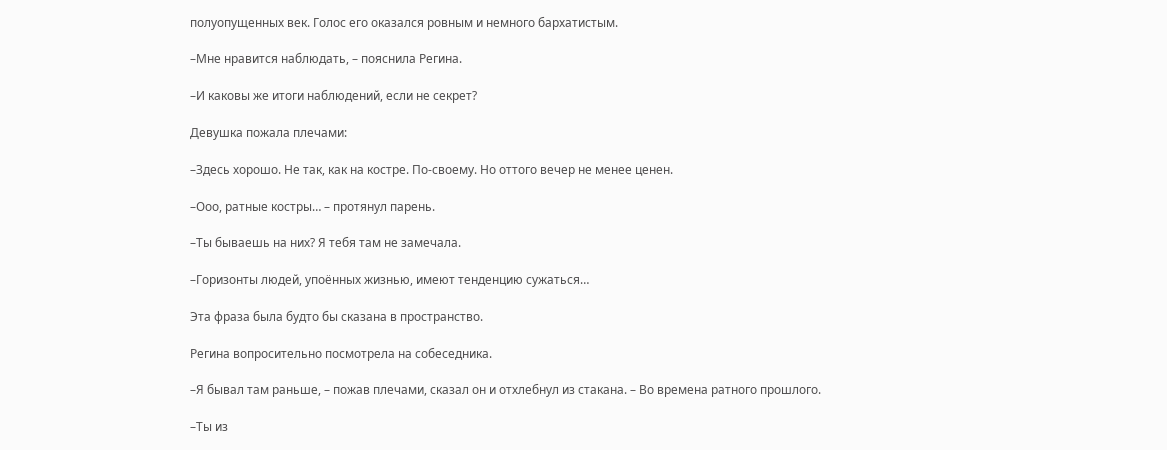полуопущенных век. Голос его оказался ровным и немного бархатистым.

–Мне нравится наблюдать, – пояснила Регина.

–И каковы же итоги наблюдений, если не секрет?

Девушка пожала плечами:

–Здесь хорошо. Не так, как на костре. По-своему. Но оттого вечер не менее ценен.

–Ооо, ратные костры… – протянул парень.

–Ты бываешь на них? Я тебя там не замечала.

–Горизонты людей, упоённых жизнью, имеют тенденцию сужаться…

Эта фраза была будто бы сказана в пространство.

Регина вопросительно посмотрела на собеседника.

–Я бывал там раньше, – пожав плечами, сказал он и отхлебнул из стакана. – Во времена ратного прошлого.

–Ты из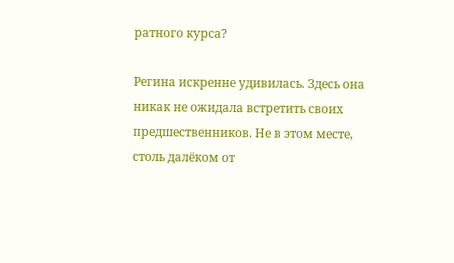ратного курса?

Регина искренне удивилась. Здесь она никак не ожидала встретить своих предшественников. Не в этом месте, столь далёком от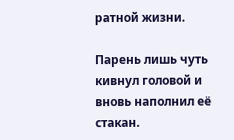ратной жизни.

Парень лишь чуть кивнул головой и вновь наполнил её стакан.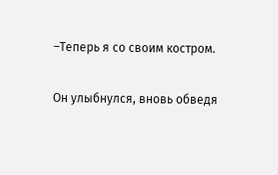–Теперь я со своим костром.

Он улыбнулся, вновь обведя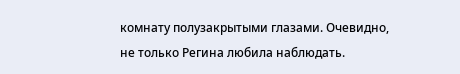комнату полузакрытыми глазами. Очевидно, не только Регина любила наблюдать.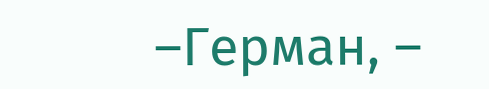–Герман, –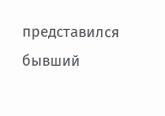представился бывший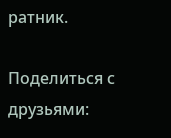ратник.

Поделиться с друзьями: